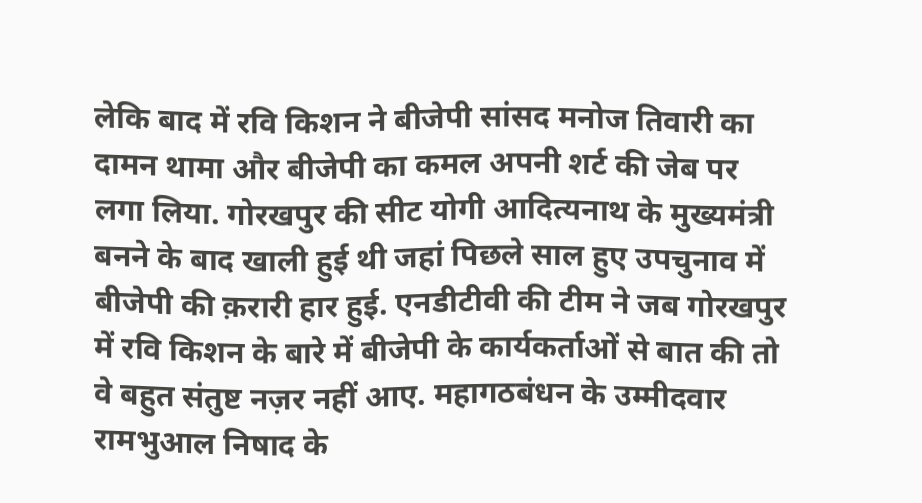लेकि बाद में रवि किशन ने बीजेपी सांसद मनोज तिवारी का दामन थामा और बीजेपी का कमल अपनी शर्ट की जेब पर लगा लिया. गोरखपुर की सीट योगी आदित्यनाथ के मुख्यमंत्री बनने के बाद खाली हुई थी जहां पिछले साल हुए उपचुनाव में बीजेपी की क़रारी हार हुई. एनडीटीवी की टीम ने जब गोरखपुर में रवि किशन के बारे में बीजेपी के कार्यकर्ताओं से बात की तो वे बहुत संतुष्ट नज़र नहीं आए. महागठबंधन के उम्मीदवार रामभुआल निषाद के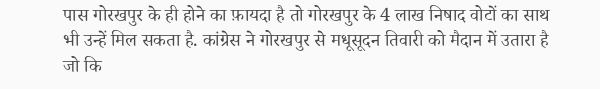पास गोरखपुर के ही होने का फ़ायदा है तो गोरखपुर के 4 लाख निषाद वोटों का साथ भी उन्हें मिल सकता है. कांग्रेस ने गोरखपुर से मधूसूदन तिवारी को मैदान में उतारा है जो कि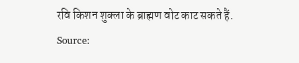रवि किशन शुक्ला के ब्राह्मण वोट काट सकते हैं.
Source: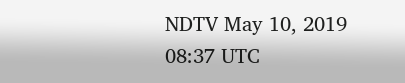NDTV May 10, 2019 08:37 UTC